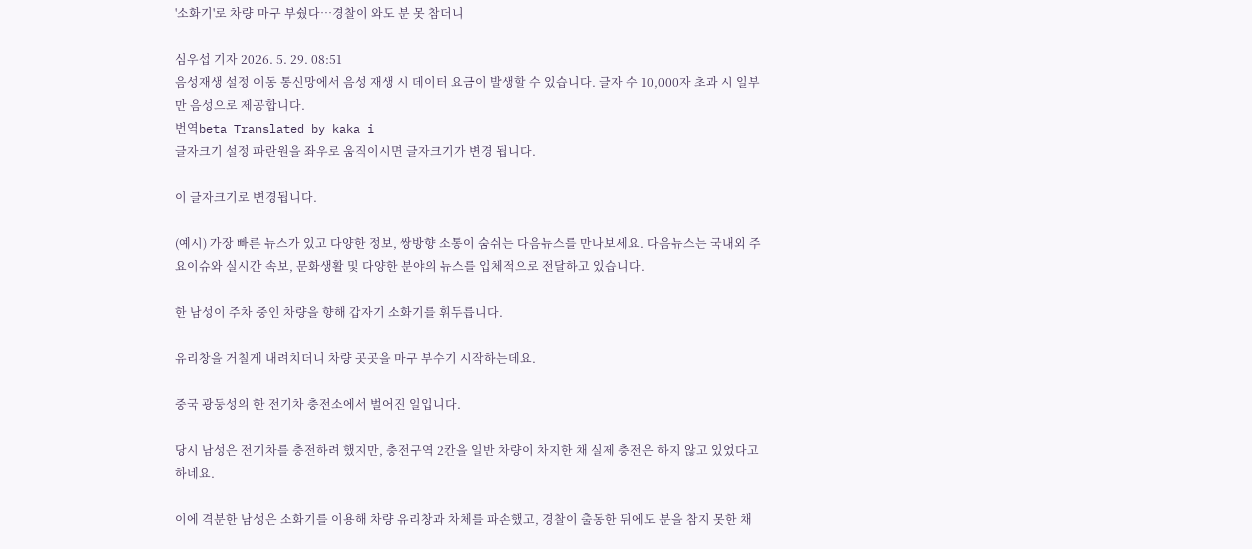'소화기'로 차량 마구 부쉈다…경찰이 와도 분 못 참더니

심우섭 기자 2026. 5. 29. 08:51
음성재생 설정 이동 통신망에서 음성 재생 시 데이터 요금이 발생할 수 있습니다. 글자 수 10,000자 초과 시 일부만 음성으로 제공합니다.
번역beta Translated by kaka i
글자크기 설정 파란원을 좌우로 움직이시면 글자크기가 변경 됩니다.

이 글자크기로 변경됩니다.

(예시) 가장 빠른 뉴스가 있고 다양한 정보, 쌍방향 소통이 숨쉬는 다음뉴스를 만나보세요. 다음뉴스는 국내외 주요이슈와 실시간 속보, 문화생활 및 다양한 분야의 뉴스를 입체적으로 전달하고 있습니다.

한 남성이 주차 중인 차량을 향해 갑자기 소화기를 휘두릅니다.

유리창을 거칠게 내려치더니 차량 곳곳을 마구 부수기 시작하는데요.

중국 광둥성의 한 전기차 충전소에서 벌어진 일입니다.

당시 남성은 전기차를 충전하려 했지만, 충전구역 2칸을 일반 차량이 차지한 채 실제 충전은 하지 않고 있었다고 하네요.

이에 격분한 남성은 소화기를 이용해 차량 유리창과 차체를 파손했고, 경찰이 출동한 뒤에도 분을 참지 못한 채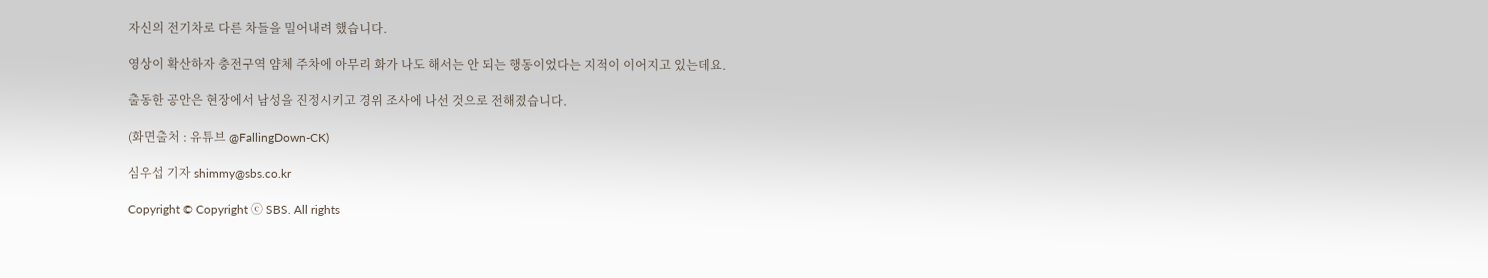자신의 전기차로 다른 차들을 밀어내려 했습니다.

영상이 확산하자 충전구역 얌체 주차에 아무리 화가 나도 해서는 안 되는 행동이었다는 지적이 이어지고 있는데요.

출동한 공안은 현장에서 남성을 진정시키고 경위 조사에 나선 것으로 전해졌습니다.

(화면출처 : 유튜브 @FallingDown-CK)

심우섭 기자 shimmy@sbs.co.kr

Copyright © Copyright ⓒ SBS. All rights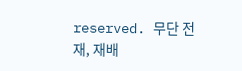reserved. 무단 전재, 재배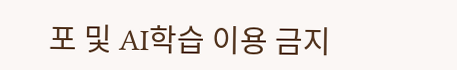포 및 AI학습 이용 금지